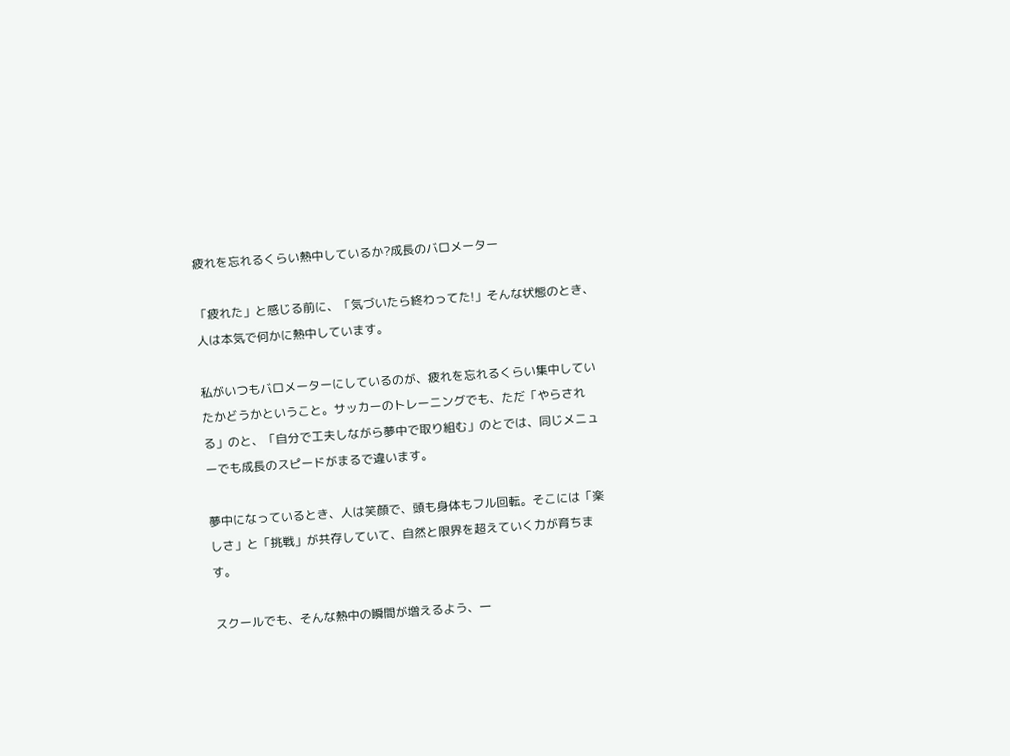疲れを忘れるくらい熱中しているか?成長のバロメーター

「疲れた」と感じる前に、「気づいたら終わってた!」そんな状態のとき、人は本気で何かに熱中しています。

私がいつもバロメーターにしているのが、疲れを忘れるくらい集中していたかどうかということ。サッカーのトレーニングでも、ただ「やらされる」のと、「自分で工夫しながら夢中で取り組む」のとでは、同じメニューでも成長のスピードがまるで違います。

夢中になっているとき、人は笑顔で、頭も身体もフル回転。そこには「楽しさ」と「挑戦」が共存していて、自然と限界を超えていく力が育ちます。

スクールでも、そんな熱中の瞬間が増えるよう、一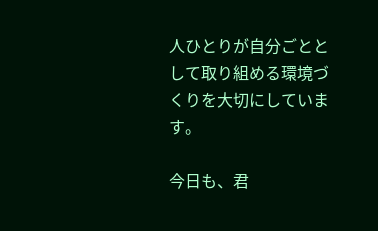人ひとりが自分ごととして取り組める環境づくりを大切にしています。

今日も、君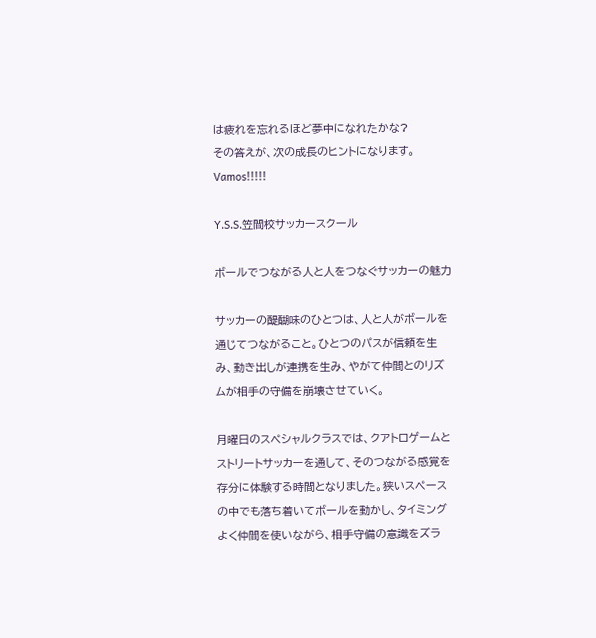は疲れを忘れるほど夢中になれたかな?
その答えが、次の成長のヒントになります。
Vamos!!!!!

Y.S.S.笠間校サッカースクール

ボールでつながる人と人をつなぐサッカーの魅力

サッカーの醍醐味のひとつは、人と人がボールを通じてつながること。ひとつのパスが信頼を生み、動き出しが連携を生み、やがて仲間とのリズムが相手の守備を崩壊させていく。

月曜日のスペシャルクラスでは、クアトロゲームとストリートサッカーを通して、そのつながる感覚を存分に体験する時間となりました。狭いスペースの中でも落ち着いてボールを動かし、タイミングよく仲間を使いながら、相手守備の意識をズラ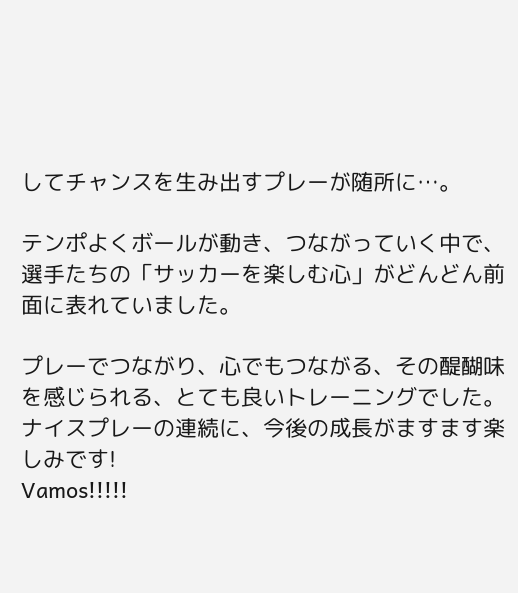してチャンスを生み出すプレーが随所に…。

テンポよくボールが動き、つながっていく中で、選手たちの「サッカーを楽しむ心」がどんどん前面に表れていました。

プレーでつながり、心でもつながる、その醍醐味を感じられる、とても良いトレーニングでした。ナイスプレーの連続に、今後の成長がますます楽しみです!
Vamos!!!!!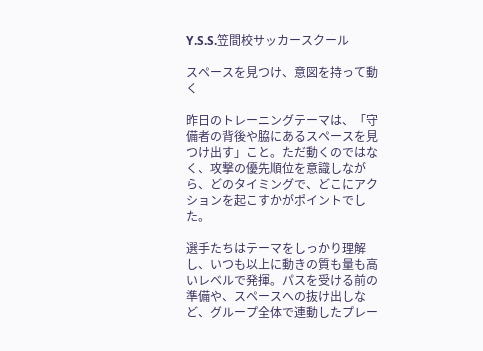Y.S.S.笠間校サッカースクール

スペースを見つけ、意図を持って動く

昨日のトレーニングテーマは、「守備者の背後や脇にあるスペースを見つけ出す」こと。ただ動くのではなく、攻撃の優先順位を意識しながら、どのタイミングで、どこにアクションを起こすかがポイントでした。

選手たちはテーマをしっかり理解し、いつも以上に動きの質も量も高いレベルで発揮。パスを受ける前の準備や、スペースへの抜け出しなど、グループ全体で連動したプレー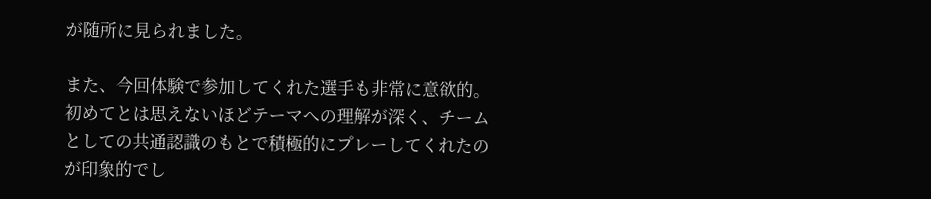が随所に見られました。

また、今回体験で参加してくれた選手も非常に意欲的。初めてとは思えないほどテーマへの理解が深く、チームとしての共通認識のもとで積極的にプレーしてくれたのが印象的でし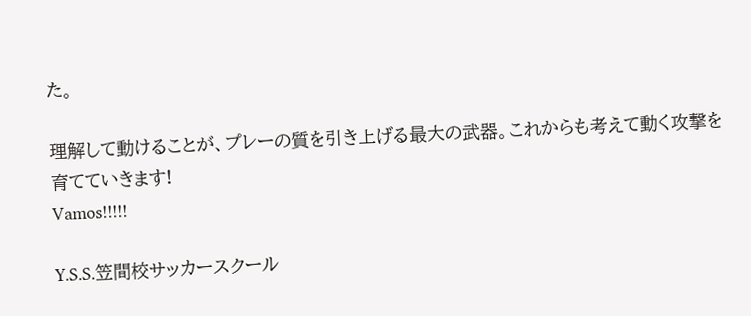た。

理解して動けることが、プレーの質を引き上げる最大の武器。これからも考えて動く攻撃を育てていきます!
Vamos!!!!!

Y.S.S.笠間校サッカースクール